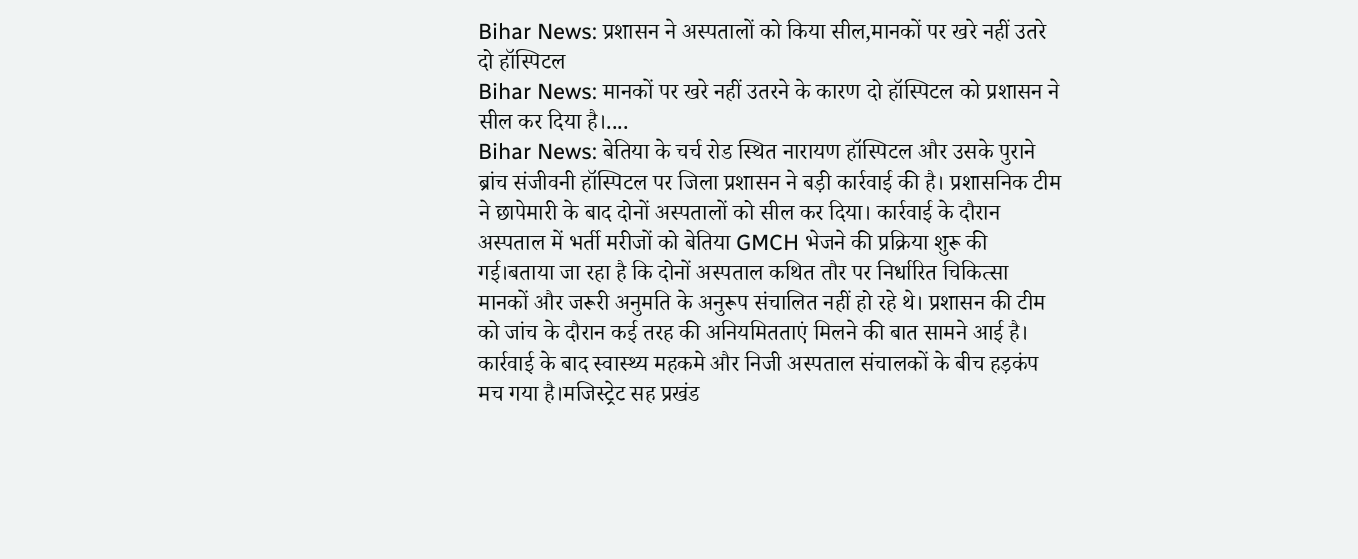Bihar News: प्रशासन ने अस्पतालों को किया सील,मानकों पर खरे नहीं उतरे दो हॉस्पिटल
Bihar News: मानकों पर खरे नहीं उतरने के कारण दो हॉस्पिटल को प्रशासन ने सील कर दिया है।....
Bihar News: बेतिया के चर्च रोड स्थित नारायण हॉस्पिटल और उसके पुराने ब्रांच संजीवनी हॉस्पिटल पर जिला प्रशासन ने बड़ी कार्रवाई की है। प्रशासनिक टीम ने छापेमारी के बाद दोनों अस्पतालों को सील कर दिया। कार्रवाई के दौरान अस्पताल में भर्ती मरीजों को बेतिया GMCH भेजने की प्रक्रिया शुरू की गई।बताया जा रहा है कि दोनों अस्पताल कथित तौर पर निर्धारित चिकित्सा मानकों और जरूरी अनुमति के अनुरूप संचालित नहीं हो रहे थे। प्रशासन की टीम को जांच के दौरान कई तरह की अनियमितताएं मिलने की बात सामने आई है। कार्रवाई के बाद स्वास्थ्य महकमे और निजी अस्पताल संचालकों के बीच हड़कंप मच गया है।मजिस्ट्रेट सह प्रखंड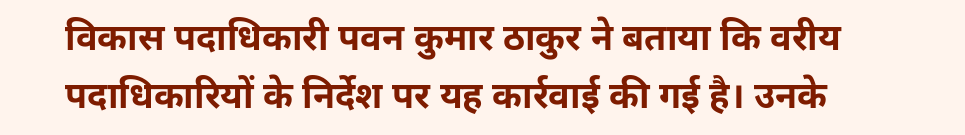विकास पदाधिकारी पवन कुमार ठाकुर ने बताया कि वरीय पदाधिकारियों के निर्देश पर यह कार्रवाई की गई है। उनके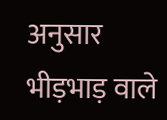अनुसार भीड़भाड़ वाले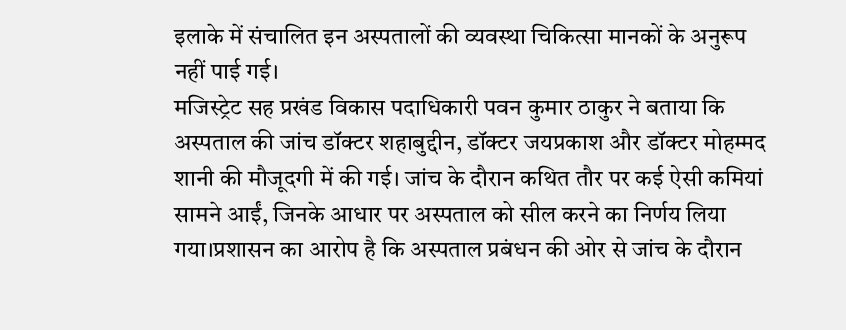इलाके में संचालित इन अस्पतालों की व्यवस्था चिकित्सा मानकों के अनुरूप नहीं पाई गई।
मजिस्ट्रेट सह प्रखंड विकास पदाधिकारी पवन कुमार ठाकुर ने बताया कि अस्पताल की जांच डॉक्टर शहाबुद्दीन, डॉक्टर जयप्रकाश और डॉक्टर मोहम्मद शानी की मौजूदगी में की गई। जांच के दौरान कथित तौर पर कई ऐसी कमियां सामने आईं, जिनके आधार पर अस्पताल को सील करने का निर्णय लिया गया।प्रशासन का आरोप है कि अस्पताल प्रबंधन की ओर से जांच के दौरान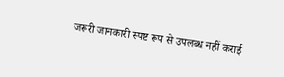जरूरी जानकारी स्पष्ट रूप से उपलब्ध नहीं कराई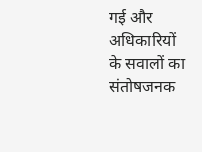गई और अधिकारियों के सवालों का संतोषजनक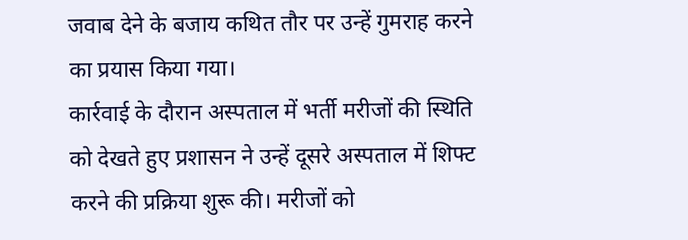जवाब देने के बजाय कथित तौर पर उन्हें गुमराह करने का प्रयास किया गया।
कार्रवाई के दौरान अस्पताल में भर्ती मरीजों की स्थिति को देखते हुए प्रशासन ने उन्हें दूसरे अस्पताल में शिफ्ट करने की प्रक्रिया शुरू की। मरीजों को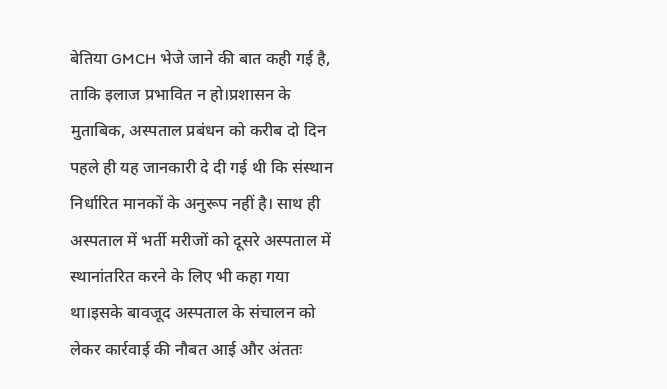बेतिया GMCH भेजे जाने की बात कही गई है, ताकि इलाज प्रभावित न हो।प्रशासन के मुताबिक, अस्पताल प्रबंधन को करीब दो दिन पहले ही यह जानकारी दे दी गई थी कि संस्थान निर्धारित मानकों के अनुरूप नहीं है। साथ ही अस्पताल में भर्ती मरीजों को दूसरे अस्पताल में स्थानांतरित करने के लिए भी कहा गया था।इसके बावजूद अस्पताल के संचालन को लेकर कार्रवाई की नौबत आई और अंततः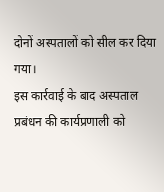दोनों अस्पतालों को सील कर दिया गया।
इस कार्रवाई के बाद अस्पताल प्रबंधन की कार्यप्रणाली को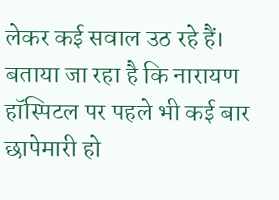लेकर कई सवाल उठ रहे हैं। बताया जा रहा है कि नारायण हॉस्पिटल पर पहले भी कई बार छापेमारी हो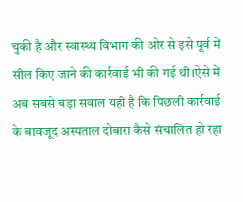चुकी है और स्वास्थ्य विभाग की ओर से इसे पूर्व में सील किए जाने की कार्रवाई भी की गई थी।ऐसे में अब सबसे बड़ा सवाल यही है कि पिछली कार्रवाई के बावजूद अस्पताल दोबारा कैसे संचालित हो रहा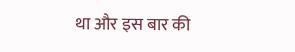था और इस बार की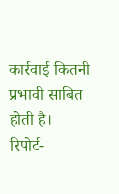कार्रवाई कितनी प्रभावी साबित होती है।
रिपोर्ट-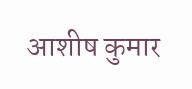आशीष कुमार